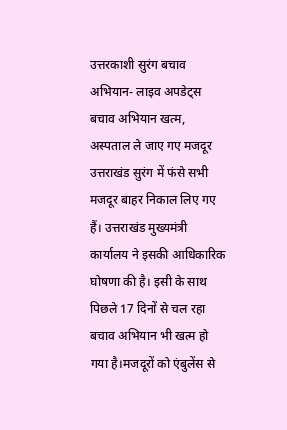उत्तरकाशी सुरंग बचाव अभियान- लाइव अपडेट्स
बचाव अभियान खत्म, अस्पताल ले जाए गए मजदूर
उत्तराखंड सुरंग में फंसे सभी मजदूर बाहर निकाल लिए गए हैं। उत्तराखंड मुख्यमंत्री कार्यालय ने इसकी आधिकारिक घोषणा की है। इसी के साथ पिछले 17 दिनों से चल रहा बचाव अभियान भी खत्म हो गया है।मजदूरों को एंबुलेंस से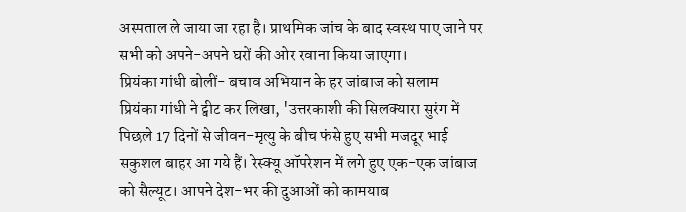अस्पताल ले जाया जा रहा है। प्राथमिक जांच के बाद स्वस्थ पाए जाने पर सभी को अपने-अपने घरों की ओर रवाना किया जाएगा।
प्रियंका गांधी बोलीं- बचाव अभियान के हर जांबाज को सलाम
प्रियंका गांधी ने ट्वीट कर लिखा, 'उत्तरकाशी की सिलक्यारा सुरंग में पिछले 17 दिनों से जीवन-मृत्यु के बीच फंसे हुए सभी मजदूर भाई सकुशल बाहर आ गये हैं। रेस्क्यू ऑपरेशन में लगे हुए एक-एक जांबाज को सैल्यूट। आपने देश-भर की दुआओं को कामयाब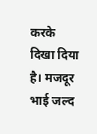करके दिखा दिया है। मजदूर भाई जल्द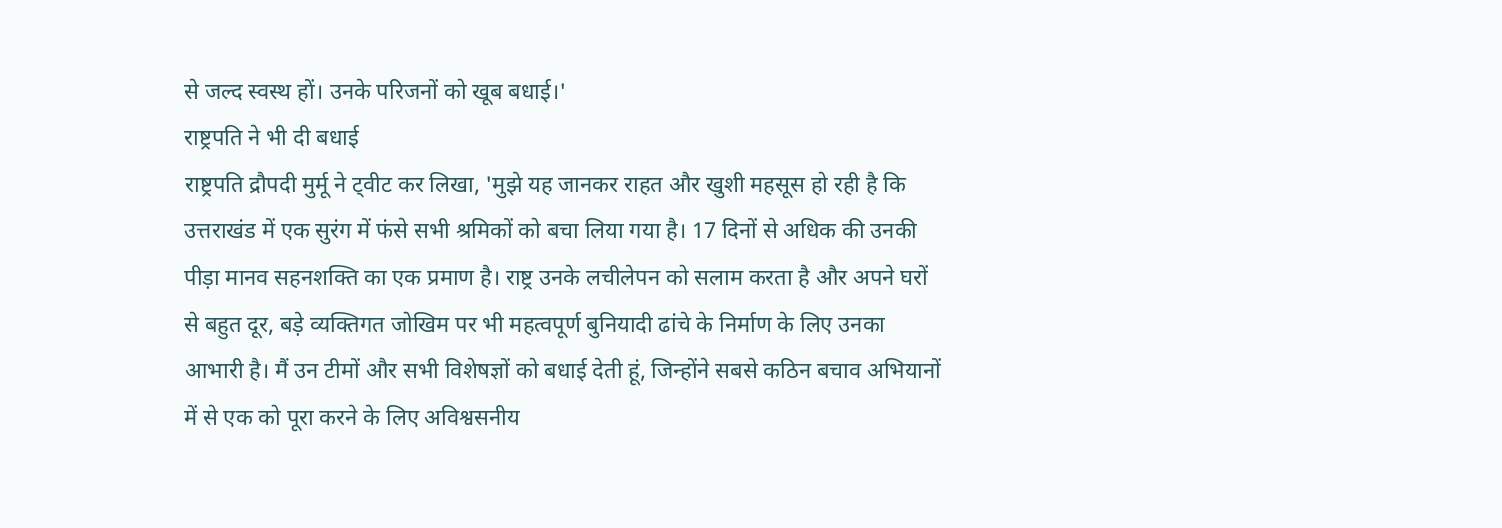से जल्द स्वस्थ हों। उनके परिजनों को खूब बधाई।'
राष्ट्रपति ने भी दी बधाई
राष्ट्रपति द्रौपदी मुर्मू ने ट्वीट कर लिखा, 'मुझे यह जानकर राहत और खुशी महसूस हो रही है कि उत्तराखंड में एक सुरंग में फंसे सभी श्रमिकों को बचा लिया गया है। 17 दिनों से अधिक की उनकी पीड़ा मानव सहनशक्ति का एक प्रमाण है। राष्ट्र उनके लचीलेपन को सलाम करता है और अपने घरों से बहुत दूर, बड़े व्यक्तिगत जोखिम पर भी महत्वपूर्ण बुनियादी ढांचे के निर्माण के लिए उनका आभारी है। मैं उन टीमों और सभी विशेषज्ञों को बधाई देती हूं, जिन्होंने सबसे कठिन बचाव अभियानों में से एक को पूरा करने के लिए अविश्वसनीय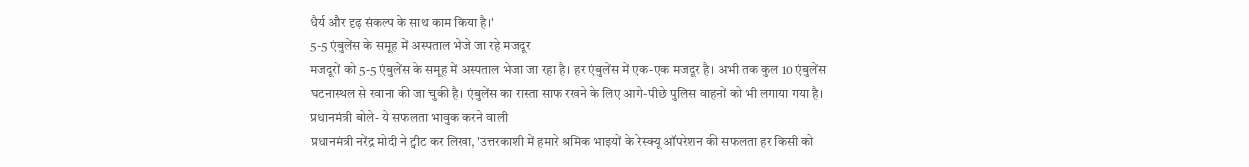धैर्य और दृढ़ संकल्प के साथ काम किया है।'
5-5 एंबुलेंस के समूह में अस्पताल भेजे जा रहे मजदूर
मजदूरों को 5-5 एंबुलेंस के समूह में अस्पताल भेजा जा रहा है। हर एंबुलेंस में एक-एक मजदूर है। अभी तक कुल 10 एंबुलेंस घटनास्थल से रवाना की जा चुकी है। एंबुलेंस का रास्ता साफ रखने के लिए आगे-पीछे पुलिस वाहनों को भी लगाया गया है।
प्रधानमंत्री बोले- ये सफलता भावुक करने वाली
प्रधानमंत्री नरेंद्र मोदी ने ट्वीट कर लिखा, 'उत्तरकाशी में हमारे श्रमिक भाइयों के रेस्क्यू ऑपरेशन की सफलता हर किसी को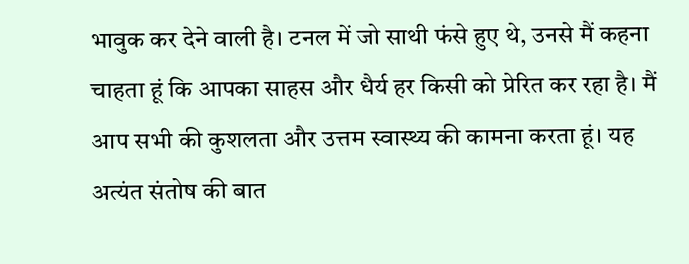भावुक कर देने वाली है। टनल में जो साथी फंसे हुए थे, उनसे मैं कहना चाहता हूं कि आपका साहस और धैर्य हर किसी को प्रेरित कर रहा है। मैं आप सभी की कुशलता और उत्तम स्वास्थ्य की कामना करता हूं। यह अत्यंत संतोष की बात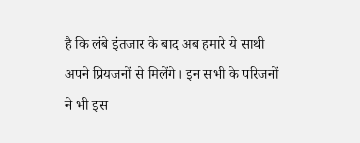है कि लंबे इंतजार के बाद अब हमारे ये साथी अपने प्रियजनों से मिलेंगे। इन सभी के परिजनों ने भी इस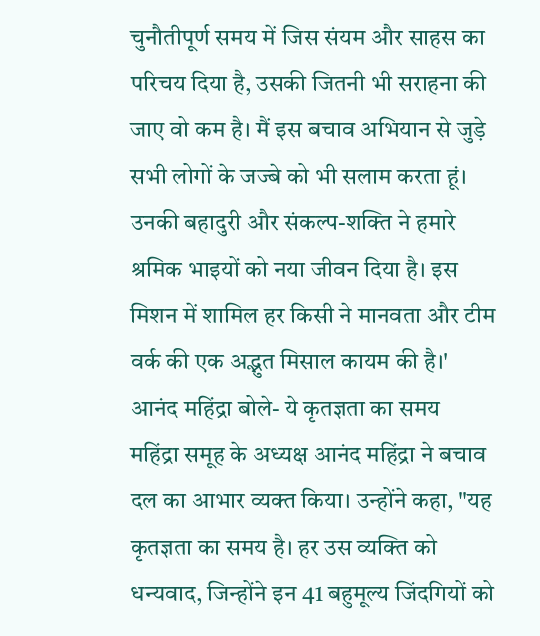चुनौतीपूर्ण समय में जिस संयम और साहस का परिचय दिया है, उसकी जितनी भी सराहना की जाए वो कम है। मैं इस बचाव अभियान से जुड़े सभी लोगों के जज्बे को भी सलाम करता हूं। उनकी बहादुरी और संकल्प-शक्ति ने हमारे श्रमिक भाइयों को नया जीवन दिया है। इस मिशन में शामिल हर किसी ने मानवता और टीम वर्क की एक अद्भुत मिसाल कायम की है।'
आनंद महिंद्रा बोले- ये कृतज्ञता का समय
महिंद्रा समूह के अध्यक्ष आनंद महिंद्रा ने बचाव दल का आभार व्यक्त किया। उन्होंने कहा, "यह कृतज्ञता का समय है। हर उस व्यक्ति को धन्यवाद, जिन्होंने इन 41 बहुमूल्य जिंदगियों को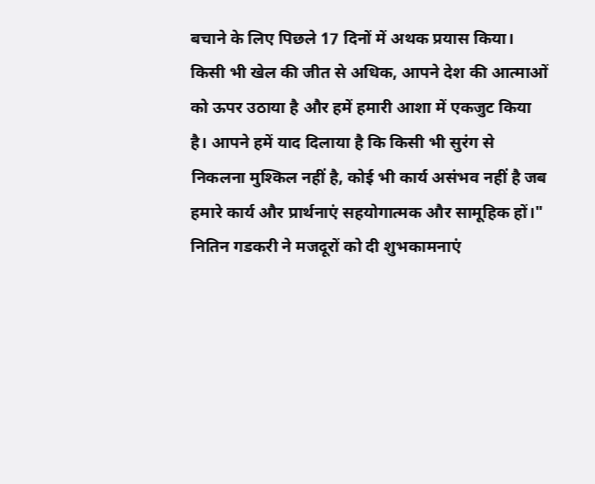बचाने के लिए पिछले 17 दिनों में अथक प्रयास किया। किसी भी खेल की जीत से अधिक, आपने देश की आत्माओं को ऊपर उठाया है और हमें हमारी आशा में एकजुट किया है। आपने हमें याद दिलाया है कि किसी भी सुरंग से निकलना मुश्किल नहीं है, कोई भी कार्य असंभव नहीं है जब हमारे कार्य और प्रार्थनाएं सहयोगात्मक और सामूहिक हों।"
नितिन गडकरी ने मजदूरों को दी शुभकामनाएं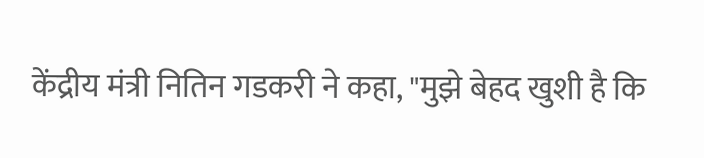केंद्रीय मंत्री नितिन गडकरी ने कहा, "मुझे बेहद खुशी है कि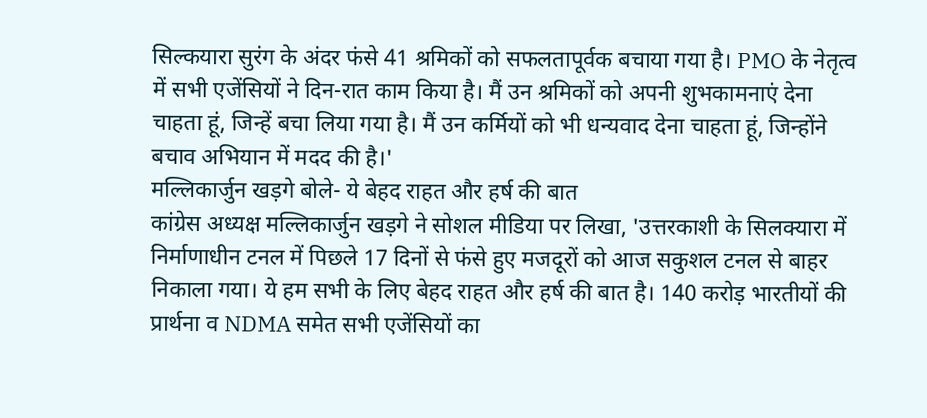सिल्कयारा सुरंग के अंदर फंसे 41 श्रमिकों को सफलतापूर्वक बचाया गया है। PMO के नेतृत्व में सभी एजेंसियों ने दिन-रात काम किया है। मैं उन श्रमिकों को अपनी शुभकामनाएं देना चाहता हूं, जिन्हें बचा लिया गया है। मैं उन कर्मियों को भी धन्यवाद देना चाहता हूं, जिन्होंने बचाव अभियान में मदद की है।'
मल्लिकार्जुन खड़गे बोले- ये बेहद राहत और हर्ष की बात
कांग्रेस अध्यक्ष मल्लिकार्जुन खड़गे ने सोशल मीडिया पर लिखा, 'उत्तरकाशी के सिलक्यारा में निर्माणाधीन टनल में पिछले 17 दिनों से फंसे हुए मजदूरों को आज सकुशल टनल से बाहर निकाला गया। ये हम सभी के लिए बेहद राहत और हर्ष की बात है। 140 करोड़ भारतीयों की प्रार्थना व NDMA समेत सभी एजेंसियों का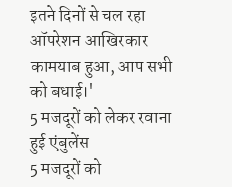इतने दिनों से चल रहा ऑपरेशन आखिरकार कामयाब हुआ, आप सभी को बधाई।'
5 मजदूरों को लेकर रवाना हुई एंबुलेंस
5 मजदूरों को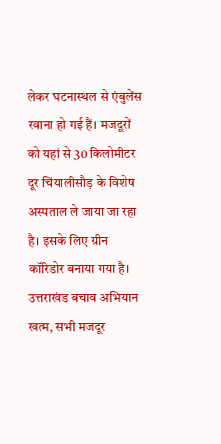लेकर घटनास्थल से एंबुलेंस रवाना हो गई हैं। मजदूरों को यहां से 30 किलोमीटर दूर चिंयालीसौड़ के विशेष अस्पताल ले जाया जा रहा है। इसके लिए ग्रीन कॉरिडोर बनाया गया है।
उत्तराखंड बचाव अभियान खत्म, सभी मजदूर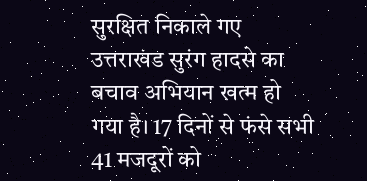सुरक्षित निकाले गए
उत्तराखंड सुरंग हादसे का बचाव अभियान खत्म हो गया है। 17 दिनों से फंसे सभी 41 मजदूरों को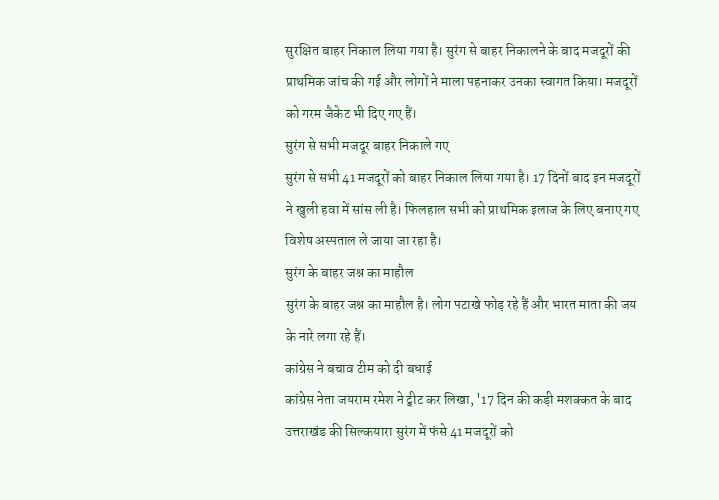सुरक्षित बाहर निकाल लिया गया है। सुरंग से बाहर निकालने के बाद मजदूरों की प्राथमिक जांच की गई और लोगों ने माला पहनाकर उनका स्वागत किया। मजदूरों को गरम जैकेट भी दिए गए हैं।
सुरंग से सभी मजदूर बाहर निकाले गए
सुरंग से सभी 41 मजदूरों को बाहर निकाल लिया गया है। 17 दिनों बाद इन मजदूरों ने खुली हवा में सांस ली है। फिलहाल सभी को प्राथमिक इलाज के लिए बनाए गए विशेष अस्पताल ले जाया जा रहा है।
सुरंग के बाहर जश्न का माहौल
सुरंग के बाहर जश्न का माहौल है। लोग पटाखे फोड़ रहे हैं और भारत माता की जय के नारे लगा रहे हैं।
कांग्रेस ने बचाव टीम को दी बधाई
कांग्रेस नेता जयराम रमेश ने ट्वीट कर लिखा, '17 दिन की कड़ी मशक्कत के बाद उत्तराखंड की सिल्कयारा सुरंग में फंसे 41 मजदूरों को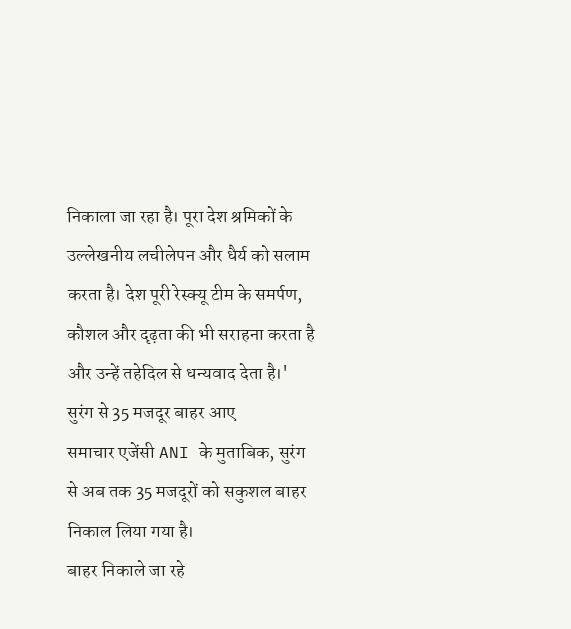निकाला जा रहा है। पूरा देश श्रमिकों के उल्लेखनीय लचीलेपन और धैर्य को सलाम करता है। देश पूरी रेस्क्यू टीम के समर्पण, कौशल और दृढ़ता की भी सराहना करता है और उन्हें तहेदिल से धन्यवाद देता है।'
सुरंग से 35 मजदूर बाहर आए
समाचार एजेंसी ANI के मुताबिक, सुरंग से अब तक 35 मजदूरों को सकुशल बाहर निकाल लिया गया है।
बाहर निकाले जा रहे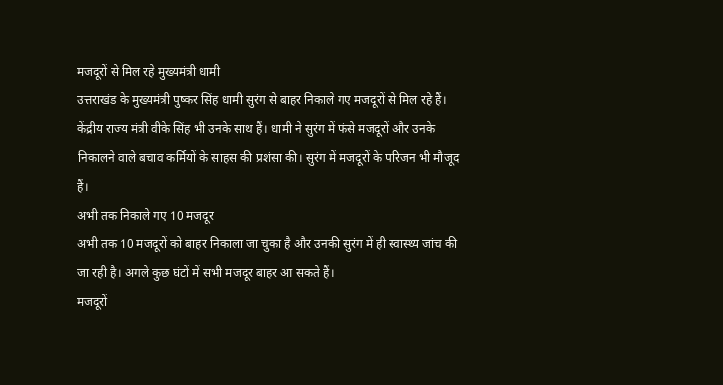मजदूरों से मिल रहे मुख्यमंत्री धामी
उत्तराखंड के मुख्यमंत्री पुष्कर सिंह धामी सुरंग से बाहर निकाले गए मजदूरों से मिल रहे हैं। केंद्रीय राज्य मंत्री वीके सिंह भी उनके साथ हैं। धामी ने सुरंग में फंसे मजदूरों और उनके निकालने वाले बचाव कर्मियों के साहस की प्रशंसा की। सुरंग में मजदूरों के परिजन भी मौजूद हैं।
अभी तक निकाले गए 10 मजदूर
अभी तक 10 मजदूरों को बाहर निकाला जा चुका है और उनकी सुरंग में ही स्वास्थ्य जांच की जा रही है। अगले कुछ घंटों में सभी मजदूर बाहर आ सकते हैं।
मजदूरों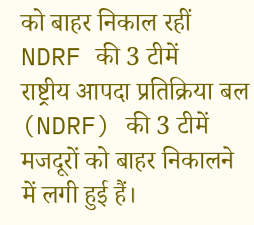को बाहर निकाल रहीं NDRF की 3 टीमें
राष्ट्रीय आपदा प्रतिक्रिया बल (NDRF) की 3 टीमें मजदूरों को बाहर निकालने में लगी हुई हैं।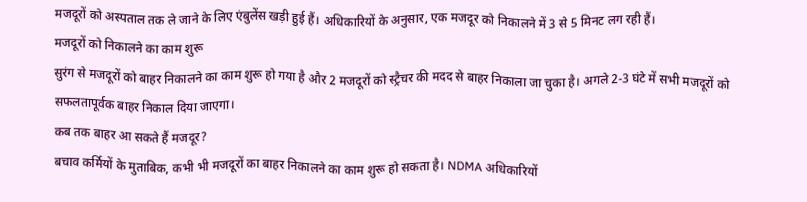मजदूरों को अस्पताल तक ले जाने के लिए एंबुलेंस खड़ी हुई हैं। अधिकारियों के अनुसार, एक मजदूर को निकालने में 3 से 5 मिनट लग रही हैं।
मजदूरों को निकालने का काम शुरू
सुरंग से मजदूरों को बाहर निकालने का काम शुरू हो गया है और 2 मजदूरों को स्ट्रैचर की मदद से बाहर निकाला जा चुका है। अगले 2-3 घंटे में सभी मजदूरों को सफलतापूर्वक बाहर निकाल दिया जाएगा।
कब तक बाहर आ सकते हैं मजदूर?
बचाव कर्मियों के मुताबिक, कभी भी मजदूरों का बाहर निकालने का काम शुरू हो सकता है। NDMA अधिकारियों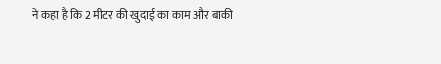ने कहा है कि 2 मीटर की खुदाई का काम और बाकी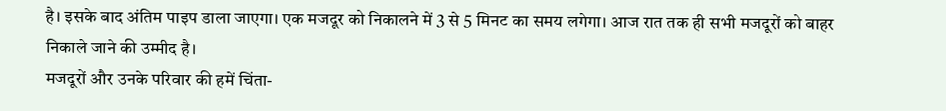है। इसके बाद अंतिम पाइप डाला जाएगा। एक मजदूर को निकालने में 3 से 5 मिनट का समय लगेगा। आज रात तक ही सभी मजदूरों को बाहर निकाले जाने की उम्मीद है।
मजदूरों और उनके परिवार की हमें चिंता-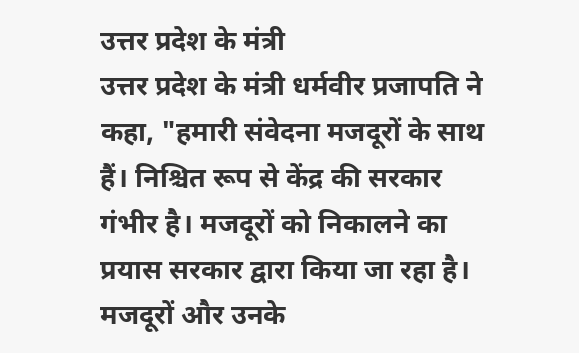उत्तर प्रदेश के मंत्री
उत्तर प्रदेश के मंत्री धर्मवीर प्रजापति ने कहा, "हमारी संवेदना मजदूरों के साथ हैं। निश्चित रूप से केंद्र की सरकार गंभीर है। मजदूरों को निकालने का प्रयास सरकार द्वारा किया जा रहा है। मजदूरों और उनके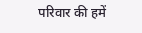परिवार की हमें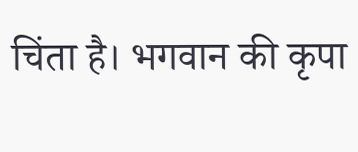चिंता है। भगवान की कृपा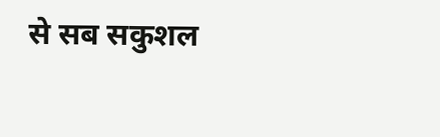से सब सकुशल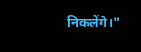निकलेंगे।"